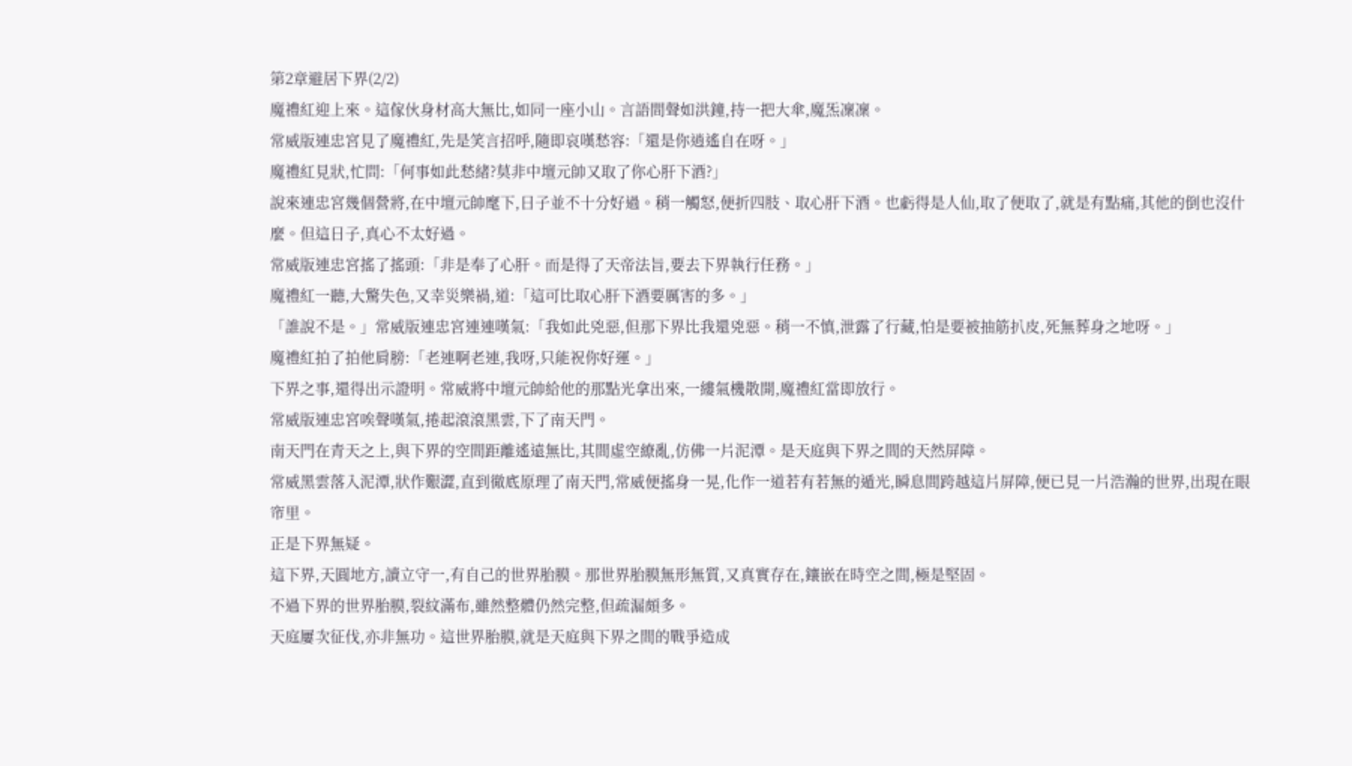第2章避居下界(2/2)
魔禮紅迎上來。這傢伙身材高大無比,如同一座小山。言語間聲如洪鐘,持一把大傘,魔炁凜凜。
常威版連忠宮見了魔禮紅,先是笑言招呼,隨即哀嘆愁容:「還是你逍遙自在呀。」
魔禮紅見狀,忙問:「何事如此愁緒?莫非中壇元帥又取了你心肝下酒?」
說來連忠宮幾個營將,在中壇元帥麾下,日子並不十分好過。稍一觸怒,便折四肢、取心肝下酒。也虧得是人仙,取了便取了,就是有點痛,其他的倒也沒什麼。但這日子,真心不太好過。
常威版連忠宮搖了搖頭:「非是奉了心肝。而是得了天帝法旨,要去下界執行任務。」
魔禮紅一聽,大驚失色,又幸災樂禍,道:「這可比取心肝下酒要厲害的多。」
「誰說不是。」常威版連忠宮連連嘆氣:「我如此兇惡,但那下界比我還兇惡。稍一不慎,泄露了行藏,怕是要被抽筋扒皮,死無葬身之地呀。」
魔禮紅拍了拍他肩膀:「老連啊老連,我呀,只能祝你好運。」
下界之事,還得出示證明。常威將中壇元帥給他的那點光拿出來,一縷氣機散開,魔禮紅當即放行。
常威版連忠宮唉聲嘆氣,捲起滾滾黑雲,下了南天門。
南天門在青天之上,與下界的空間距離遙遠無比,其間虛空繚亂,仿佛一片泥潭。是天庭與下界之間的天然屏障。
常威黑雲落入泥潭,狀作艱澀,直到徹底原理了南天門,常威便搖身一晃,化作一道若有若無的遁光,瞬息間跨越這片屏障,便已見一片浩瀚的世界,出現在眼帘里。
正是下界無疑。
這下界,天圓地方,讀立守一,有自己的世界胎膜。那世界胎膜無形無質,又真實存在,鑲嵌在時空之間,極是堅固。
不過下界的世界胎膜,裂紋滿布,雖然整體仍然完整,但疏漏頗多。
天庭屢次征伐,亦非無功。這世界胎膜,就是天庭與下界之間的戰爭造成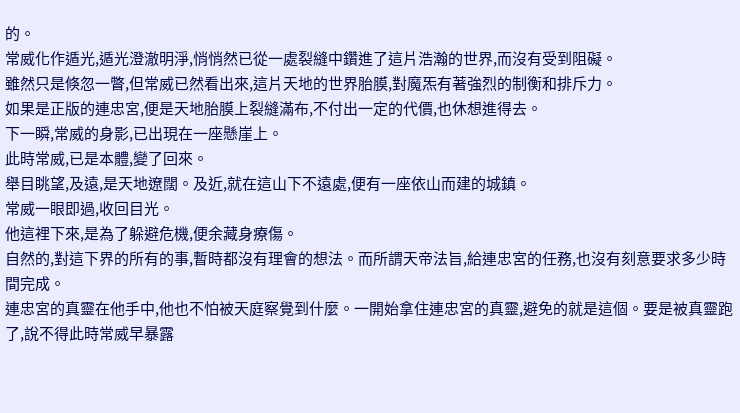的。
常威化作遁光,遁光澄澈明淨,悄悄然已從一處裂縫中鑽進了這片浩瀚的世界,而沒有受到阻礙。
雖然只是倏忽一瞥,但常威已然看出來,這片天地的世界胎膜,對魔炁有著強烈的制衡和排斥力。
如果是正版的連忠宮,便是天地胎膜上裂縫滿布,不付出一定的代價,也休想進得去。
下一瞬,常威的身影,已出現在一座懸崖上。
此時常威,已是本體,變了回來。
舉目眺望,及遠,是天地遼闊。及近,就在這山下不遠處,便有一座依山而建的城鎮。
常威一眼即過,收回目光。
他這裡下來,是為了躲避危機,便余藏身療傷。
自然的,對這下界的所有的事,暫時都沒有理會的想法。而所謂天帝法旨,給連忠宮的任務,也沒有刻意要求多少時間完成。
連忠宮的真靈在他手中,他也不怕被天庭察覺到什麼。一開始拿住連忠宮的真靈,避免的就是這個。要是被真靈跑了,說不得此時常威早暴露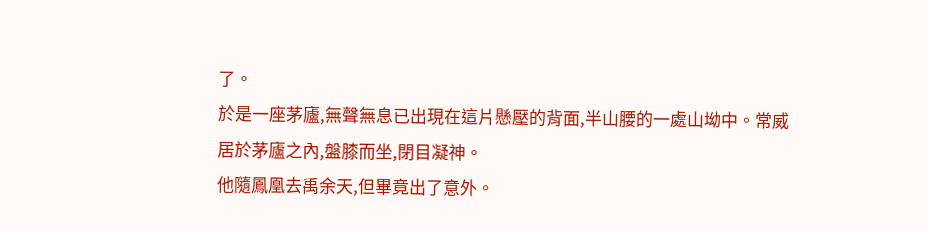了。
於是一座茅廬,無聲無息已出現在這片懸壓的背面,半山腰的一處山坳中。常威居於茅廬之內,盤膝而坐,閉目凝神。
他隨鳳凰去禹余天,但畢竟出了意外。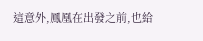這意外,鳳凰在出發之前,也給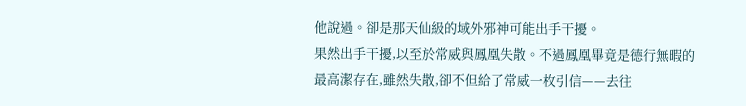他說過。卻是那天仙級的域外邪神可能出手干擾。
果然出手干擾,以至於常威與鳳凰失散。不過鳳凰畢竟是德行無暇的最高潔存在,雖然失散,卻不但給了常威一枚引信——去往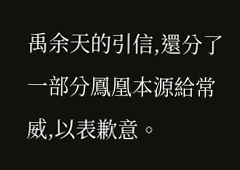禹余天的引信,還分了一部分鳳凰本源給常威,以表歉意。